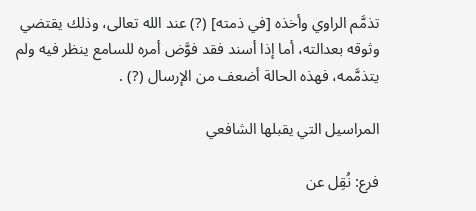تذمَّم الراوي وأخذه [في ذمته] (?) عند الله تعالى، وذلك يقتضي وثوقه بعدالته، أما إذا أسند فقد فوَّض أمره للسامع ينظر فيه ولم يتذمَّمه، فهذه الحالة أضعف من الإرسال (?) .

المراسيل التي يقبلها الشافعي

فرع: نُقِل عن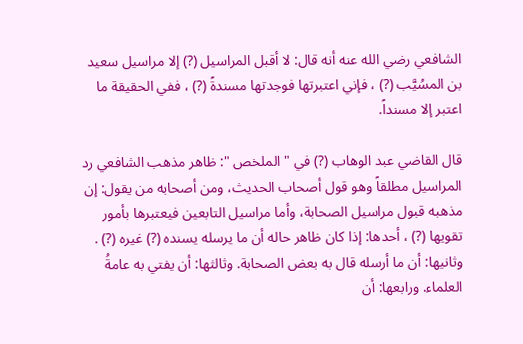الشافعي رضي الله عنه أنه قال: لا أقبل المراسيل (?) إلا مراسيل سعيد بن المسُيَّب (?) ، فإني اعتبرتها فوجدتها مسندةً (?) ، ففي الحقيقة ما اعتبر إلا مسنداً.

قال القاضي عبد الوهاب (?) في " الملخص ": ظاهر مذهب الشافعي رد المراسيل مطلقاً وهو قول أصحاب الحديث، ومن أصحابه من يقول: إن مذهبه قبول مراسيل الصحابة، وأما مراسيل التابعين فيعتبرها بأمور تقويها (?) ، أحدها: إذا كان ظاهر حاله أن ما يرسله يسنده (?) غيره (?) . وثانيها: أن ما أرسله قال به بعض الصحابة. وثالثها: أن يفتي به عامةُ العلماء. ورابعها: أن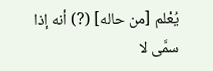يُعْلم [من حاله] (?) أنه إذا سمَّى لا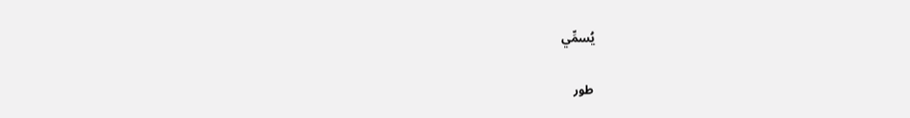يُسمِّي

طور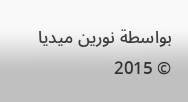بواسطة نورين ميديا © 2015